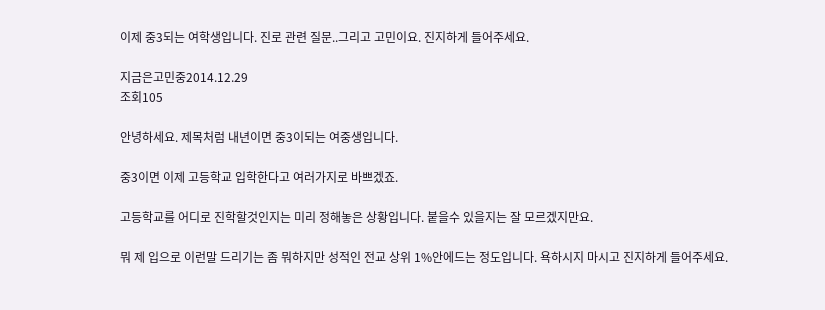이제 중3되는 여학생입니다. 진로 관련 질문..그리고 고민이요. 진지하게 들어주세요.

지금은고민중2014.12.29
조회105

안녕하세요. 제목처럼 내년이면 중3이되는 여중생입니다.

중3이면 이제 고등학교 입학한다고 여러가지로 바쁘겠죠.

고등학교를 어디로 진학할것인지는 미리 정해놓은 상황입니다. 붙을수 있을지는 잘 모르겠지만요.

뭐 제 입으로 이런말 드리기는 좀 뭐하지만 성적인 전교 상위 1%안에드는 정도입니다. 욕하시지 마시고 진지하게 들어주세요.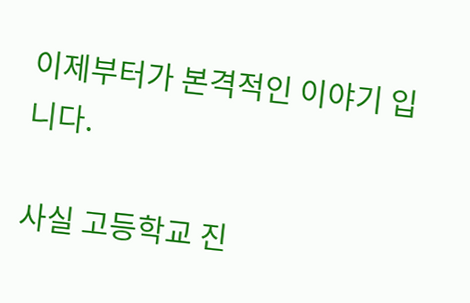이제부터가 본격적인 이야기 입니다.

사실 고등학교 진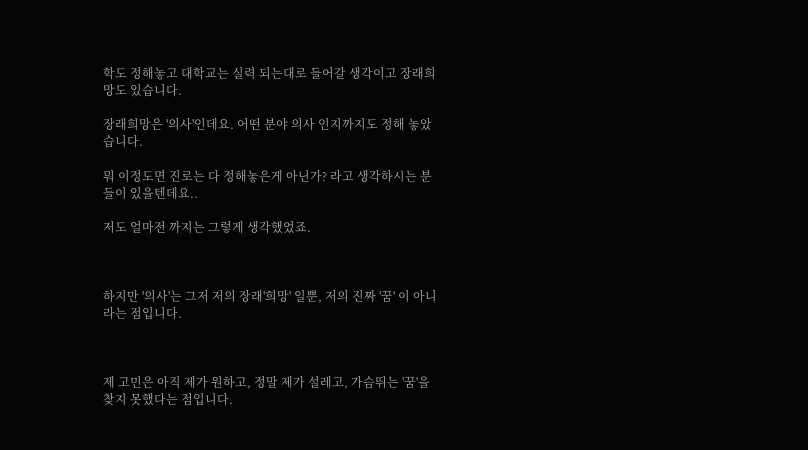학도 정해놓고 대학교는 실력 되는대로 들어갈 생각이고 장래희망도 있습니다.

장래희망은 '의사'인데요. 어떤 분야 의사 인지까지도 정해 놓았습니다.

뭐 이정도면 진로는 다 정해놓은게 아닌가? 라고 생각하시는 분들이 있을텐데요..

저도 얼마전 까지는 그렇게 생각했었죠.



하지만 '의사'는 그저 저의 장래'희망' 일뿐, 저의 진짜 '꿈' 이 아니라는 점입니다.



제 고민은 아직 제가 원하고, 정말 제가 설레고, 가슴뛰는 '꿈'을 찾지 못했다는 점입니다.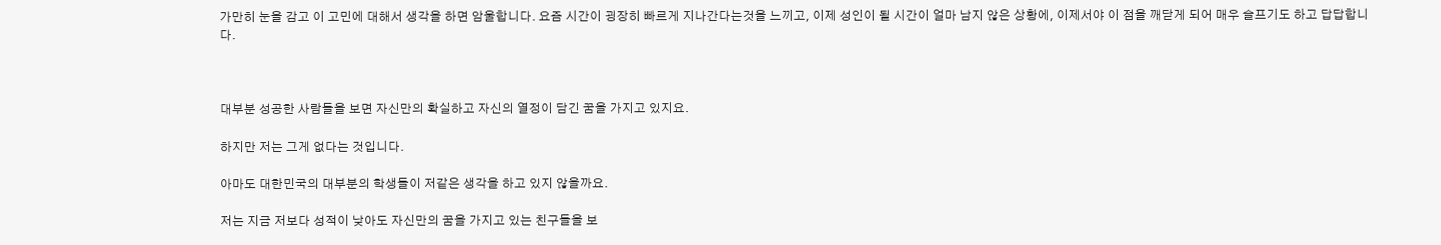가만히 눈을 감고 이 고민에 대해서 생각을 하면 암울합니다. 요즘 시간이 굉장히 빠르게 지나간다는것을 느끼고, 이제 성인이 될 시간이 얼마 남지 않은 상황에, 이제서야 이 점을 깨닫게 되어 매우 슬프기도 하고 답답합니다.



대부분 성공한 사람들을 보면 자신만의 확실하고 자신의 열정이 담긴 꿈을 가지고 있지요.

하지만 저는 그게 없다는 것입니다.

아마도 대한민국의 대부분의 학생들이 저같은 생각을 하고 있지 않을까요.

저는 지금 저보다 성적이 낮아도 자신만의 꿈을 가지고 있는 친구들을 보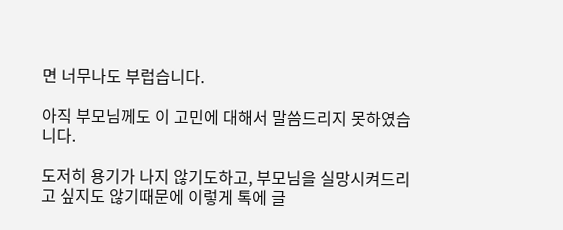면 너무나도 부럽습니다.

아직 부모님께도 이 고민에 대해서 말씀드리지 못하였습니다.

도저히 용기가 나지 않기도하고, 부모님을 실망시켜드리고 싶지도 않기때문에 이렇게 톡에 글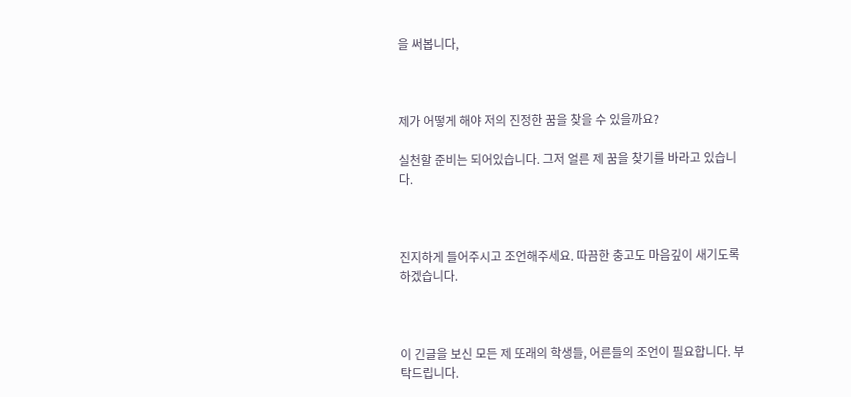을 써봅니다,



제가 어떻게 해야 저의 진정한 꿈을 찾을 수 있을까요?

실천할 준비는 되어있습니다. 그저 얼른 제 꿈을 찾기를 바라고 있습니다.



진지하게 들어주시고 조언해주세요. 따끔한 충고도 마음깊이 새기도록 하겠습니다.



이 긴글을 보신 모든 제 또래의 학생들, 어른들의 조언이 필요합니다. 부탁드립니다.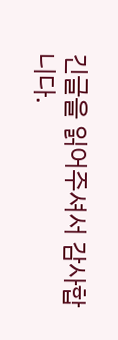긴글을 읽어주셔서 감사합니다.